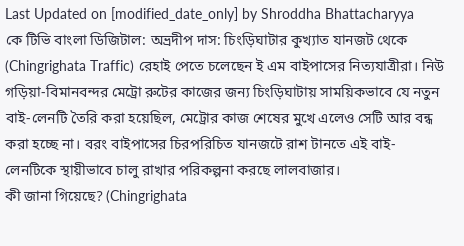Last Updated on [modified_date_only] by Shroddha Bhattacharyya
কে টিভি বাংলা ডিজিটাল: অভ্রদীপ দাস: চিংড়িঘাটার কুখ্যাত যানজট থেকে (Chingrighata Traffic) রেহাই পেতে চলেছেন ই এম বাইপাসের নিত্যযাত্রীরা। নিউ গড়িয়া-বিমানবন্দর মেট্রো রুটের কাজের জন্য চিংড়িঘাটায় সাময়িকভাবে যে নতুন বাই-লেনটি তৈরি করা হয়েছিল, মেট্রোর কাজ শেষের মুখে এলেও সেটি আর বন্ধ করা হচ্ছে না। বরং বাইপাসের চিরপরিচিত যানজটে রাশ টানতে এই বাই-লেনটিকে স্থায়ীভাবে চালু রাখার পরিকল্পনা করছে লালবাজার।
কী জানা গিয়েছে? (Chingrighata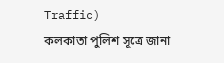Traffic)
কলকাতা পুলিশ সূত্রে জানা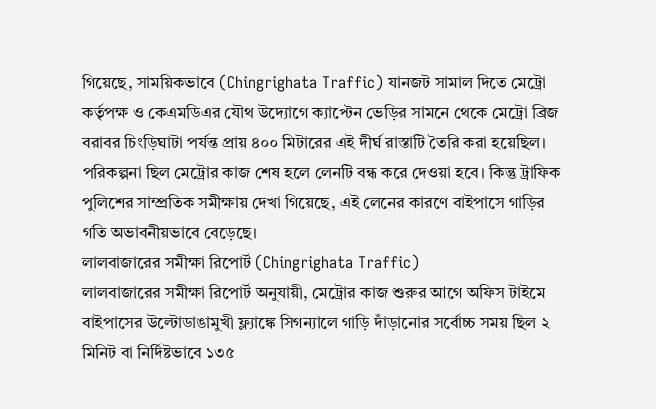গিয়েছে, সাময়িকভাবে (Chingrighata Traffic) যানজট সামাল দিতে মেট্রো কর্তৃপক্ষ ও কেএমডিএর যৌথ উদ্যোগে ক্যাপ্টেন ভেড়ির সামনে থেকে মেট্রো ব্রিজ বরাবর চিংড়িঘাটা পর্যন্ত প্রায় ৪০০ মিটারের এই দীর্ঘ রাস্তাটি তৈরি করা হয়েছিল। পরিকল্পনা ছিল মেট্রোর কাজ শেষ হলে লেনটি বন্ধ করে দেওয়া হবে। কিন্তু ট্রাফিক পুলিশের সাম্প্রতিক সমীক্ষায় দেখা গিয়েছে, এই লেনের কারণে বাইপাসে গাড়ির গতি অভাবনীয়ভাবে বেড়েছে।
লালবাজারের সমীক্ষা রিপোর্ট (Chingrighata Traffic)
লালবাজারের সমীক্ষা রিপোর্ট অনুযায়ী, মেট্রোর কাজ শুরুর আগে অফিস টাইমে বাইপাসের উল্টোডাঙামুখী ফ্ল্যাঙ্কে সিগন্যালে গাড়ি দাঁড়ানোর সর্বোচ্চ সময় ছিল ২ মিনিট বা নির্দিষ্টভাবে ১৩৫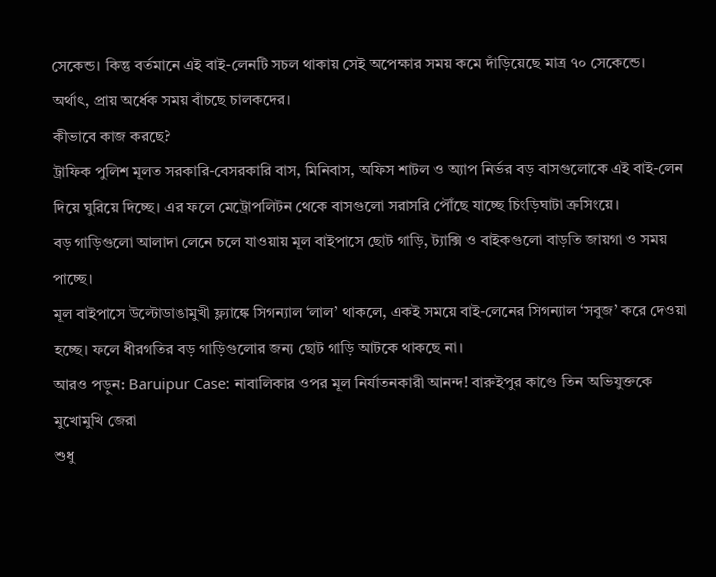সেকেন্ড। কিন্তু বর্তমানে এই বাই-লেনটি সচল থাকায় সেই অপেক্ষার সময় কমে দাঁড়িয়েছে মাত্র ৭০ সেকেন্ডে। অর্থাৎ, প্রায় অর্ধেক সময় বাঁচছে চালকদের।
কীভাবে কাজ করছে?
ট্রাফিক পুলিশ মূলত সরকারি-বেসরকারি বাস, মিনিবাস, অফিস শাটল ও অ্যাপ নির্ভর বড় বাসগুলোকে এই বাই-লেন দিয়ে ঘুরিয়ে দিচ্ছে। এর ফলে মেট্রোপলিটন থেকে বাসগুলো সরাসরি পৌঁছে যাচ্ছে চিংড়িঘাটা ক্রসিংয়ে।
বড় গাড়িগুলো আলাদা লেনে চলে যাওয়ায় মূল বাইপাসে ছোট গাড়ি, ট্যাক্সি ও বাইকগুলো বাড়তি জায়গা ও সময় পাচ্ছে।
মূল বাইপাসে উল্টোডাঙামুখী ফ্ল্যাঙ্কে সিগন্যাল ‘লাল’ থাকলে, একই সময়ে বাই-লেনের সিগন্যাল ‘সবুজ’ করে দেওয়া হচ্ছে। ফলে ধীরগতির বড় গাড়িগুলোর জন্য ছোট গাড়ি আটকে থাকছে না।
আরও পড়ুন: Baruipur Case: নাবালিকার ওপর মূল নির্যাতনকারী আনন্দ! বারুইপুর কাণ্ডে তিন অভিযুক্তকে মুখোমুখি জেরা
শুধু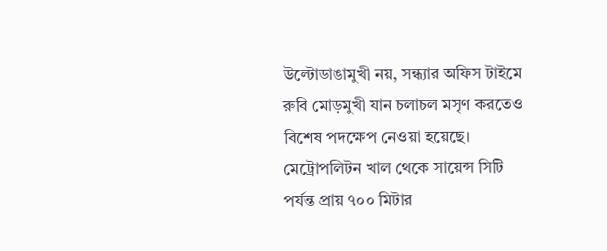উল্টোডাঙামুখী নয়, সন্ধ্যার অফিস টাইমে রুবি মোড়মুখী যান চলাচল মসৃণ করতেও বিশেষ পদক্ষেপ নেওয়া হয়েছে। মেট্রোপলিটন খাল থেকে সায়েন্স সিটি পর্যন্ত প্রায় ৭০০ মিটার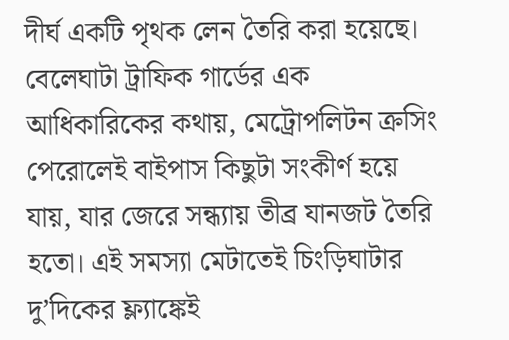দীর্ঘ একটি পৃথক লেন তৈরি করা হয়েছে। বেলেঘাটা ট্রাফিক গার্ডের এক আধিকারিকের কথায়, মেট্রোপলিটন ক্রসিং পেরোলেই বাইপাস কিছুটা সংকীর্ণ হয়ে যায়, যার জেরে সন্ধ্যায় তীব্র যানজট তৈরি হতো। এই সমস্যা মেটাতেই চিংড়িঘাটার দু’দিকের ফ্ল্যাঙ্কেই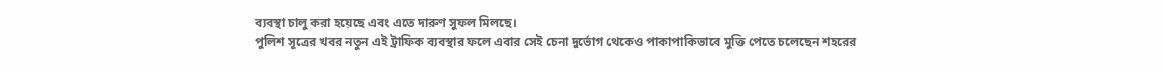ব্যবস্থা চালু করা হয়েছে এবং এতে দারুণ সুফল মিলছে।
পুলিশ সূত্রের খবর নতুন এই ট্রাফিক ব্যবস্থার ফলে এবার সেই চেনা দুর্ভোগ থেকেও পাকাপাকিভাবে মুক্তি পেতে চলেছেন শহরের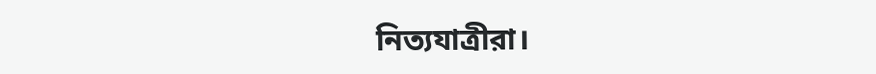নিত্যযাত্রীরা।